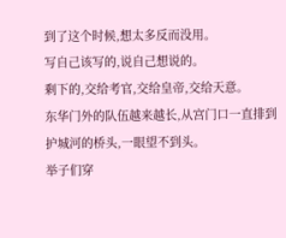到了这个时候,想太多反而没用。
写自己该写的,说自己想说的。
剩下的,交给考官,交给皇帝,交给天意。
东华门外的队伍越来越长,从宫门口一直排到护城河的桥头,一眼望不到头。
举子们穿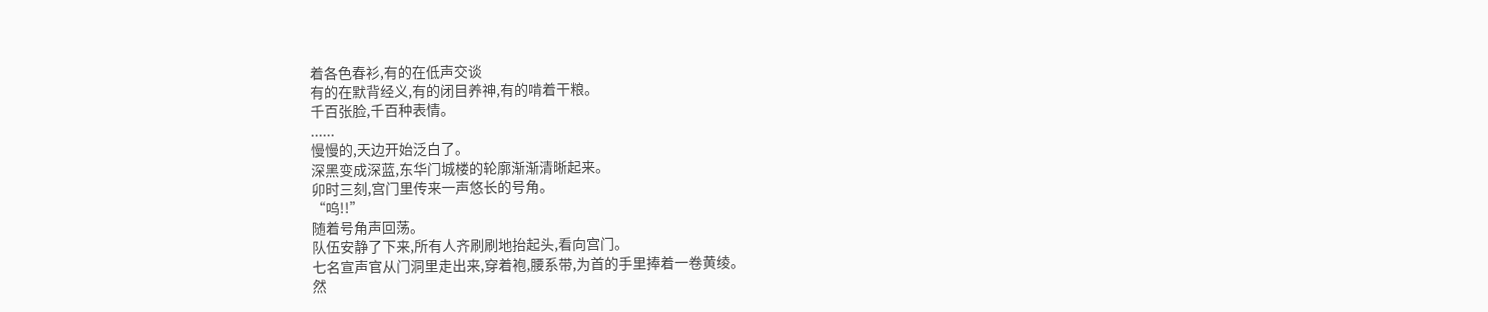着各色春衫,有的在低声交谈
有的在默背经义,有的闭目养神,有的啃着干粮。
千百张脸,千百种表情。
......
慢慢的,天边开始泛白了。
深黑变成深蓝,东华门城楼的轮廓渐渐清晰起来。
卯时三刻,宫门里传来一声悠长的号角。
“呜!!”
随着号角声回荡。
队伍安静了下来,所有人齐刷刷地抬起头,看向宫门。
七名宣声官从门洞里走出来,穿着袍,腰系带,为首的手里捧着一卷黄绫。
然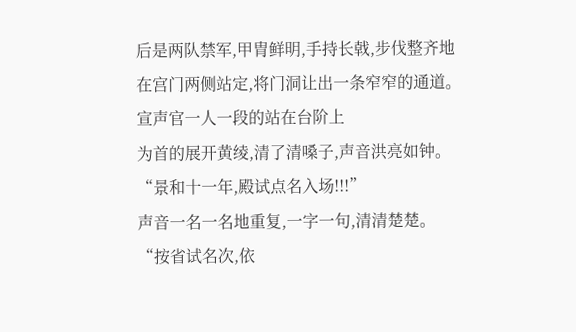后是两队禁军,甲胄鲜明,手持长戟,步伐整齐地
在宫门两侧站定,将门洞让出一条窄窄的通道。
宣声官一人一段的站在台阶上
为首的展开黄绫,清了清嗓子,声音洪亮如钟。
“景和十一年,殿试点名入场!!!”
声音一名一名地重复,一字一句,清清楚楚。
“按省试名次,依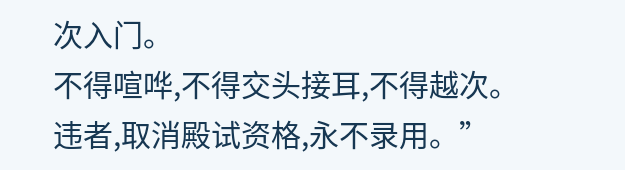次入门。
不得喧哗,不得交头接耳,不得越次。
违者,取消殿试资格,永不录用。”